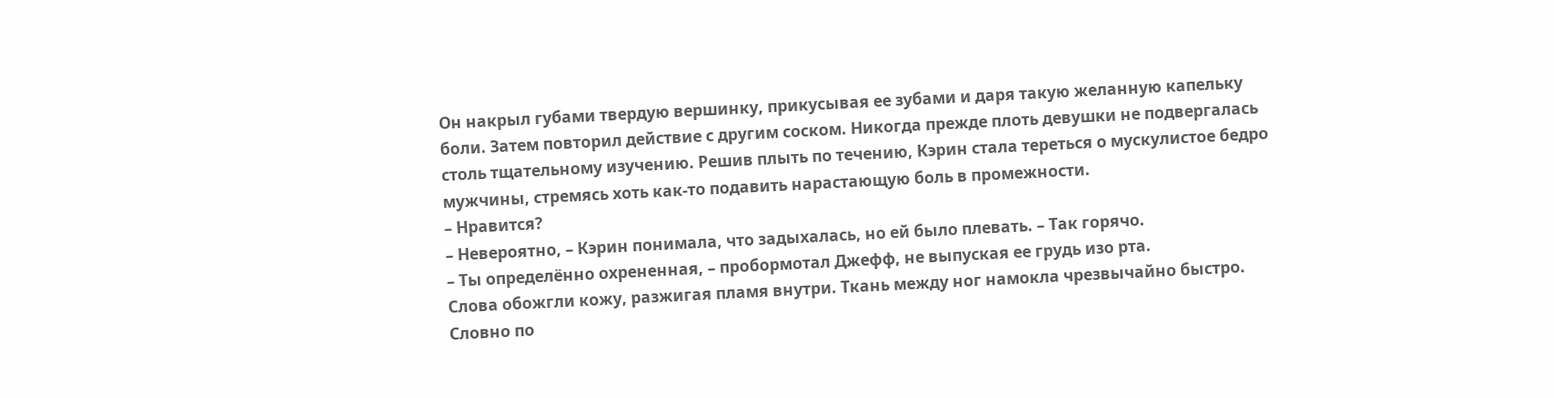Он накрыл губами твердую вершинку, прикусывая ее зубами и даря такую желанную капельку боли. Затем повторил действие с другим соском. Никогда прежде плоть девушки не подвергалась столь тщательному изучению. Решив плыть по течению, Кэрин стала тереться о мускулистое бедро мужчины, стремясь хоть как-то подавить нарастающую боль в промежности.
– Нравится?
– Невероятно, – Кэрин понимала, что задыхалась, но ей было плевать. – Так горячо.
– Ты определённо охрененная, – пробормотал Джефф, не выпуская ее грудь изо рта.
Слова обожгли кожу, разжигая пламя внутри. Ткань между ног намокла чрезвычайно быстро. Словно по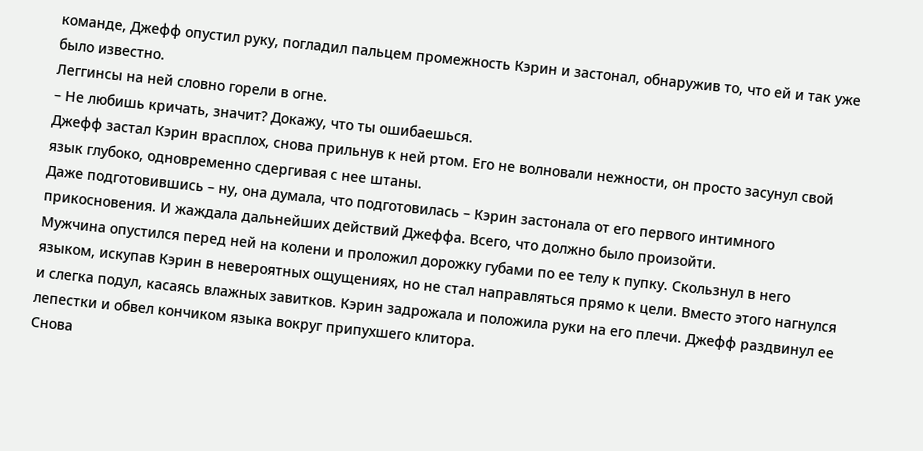команде, Джефф опустил руку, погладил пальцем промежность Кэрин и застонал, обнаружив то, что ей и так уже было известно.
Леггинсы на ней словно горели в огне.
– Не любишь кричать, значит? Докажу, что ты ошибаешься.
Джефф застал Кэрин врасплох, снова прильнув к ней ртом. Его не волновали нежности, он просто засунул свой язык глубоко, одновременно сдергивая с нее штаны.
Даже подготовившись – ну, она думала, что подготовилась – Кэрин застонала от его первого интимного прикосновения. И жаждала дальнейших действий Джеффа. Всего, что должно было произойти.
Мужчина опустился перед ней на колени и проложил дорожку губами по ее телу к пупку. Скользнул в него языком, искупав Кэрин в невероятных ощущениях, но не стал направляться прямо к цели. Вместо этого нагнулся и слегка подул, касаясь влажных завитков. Кэрин задрожала и положила руки на его плечи. Джефф раздвинул ее лепестки и обвел кончиком языка вокруг припухшего клитора.
Снова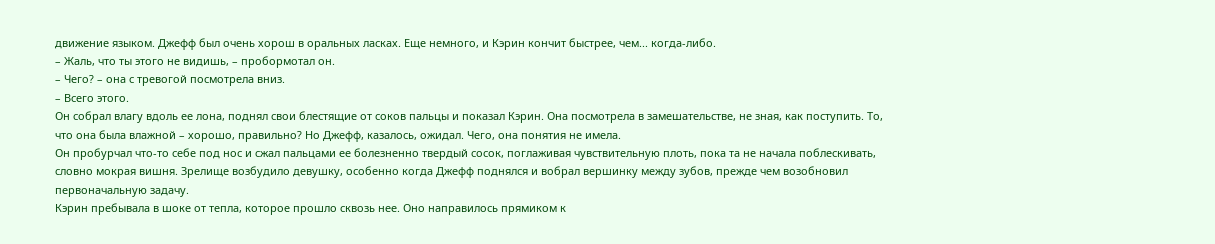движение языком. Джефф был очень хорош в оральных ласках. Еще немного, и Кэрин кончит быстрее, чем... когда-либо.
– Жаль, что ты этого не видишь, – пробормотал он.
– Чего? – она с тревогой посмотрела вниз.
– Всего этого.
Он собрал влагу вдоль ее лона, поднял свои блестящие от соков пальцы и показал Кэрин. Она посмотрела в замешательстве, не зная, как поступить. То, что она была влажной – хорошо, правильно? Но Джефф, казалось, ожидал. Чего, она понятия не имела.
Он пробурчал что-то себе под нос и сжал пальцами ее болезненно твердый сосок, поглаживая чувствительную плоть, пока та не начала поблескивать, словно мокрая вишня. Зрелище возбудило девушку, особенно когда Джефф поднялся и вобрал вершинку между зубов, прежде чем возобновил первоначальную задачу.
Кэрин пребывала в шоке от тепла, которое прошло сквозь нее. Оно направилось прямиком к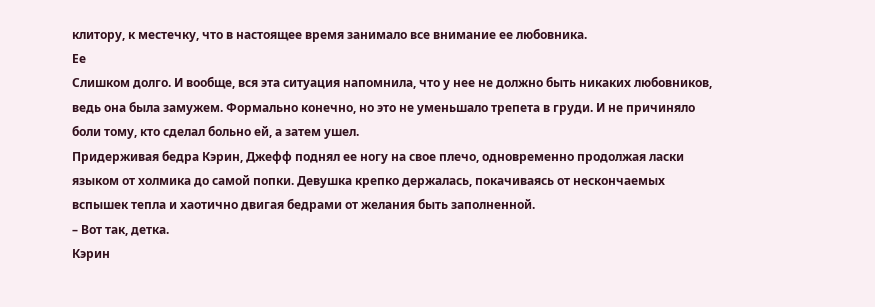клитору, к местечку, что в настоящее время занимало все внимание ее любовника.
Ее
Слишком долго. И вообще, вся эта ситуация напомнила, что у нее не должно быть никаких любовников, ведь она была замужем. Формально конечно, но это не уменьшало трепета в груди. И не причиняло боли тому, кто сделал больно ей, а затем ушел.
Придерживая бедра Кэрин, Джефф поднял ее ногу на свое плечо, одновременно продолжая ласки языком от холмика до самой попки. Девушка крепко держалась, покачиваясь от нескончаемых вспышек тепла и хаотично двигая бедрами от желания быть заполненной.
– Вот так, детка.
Кэрин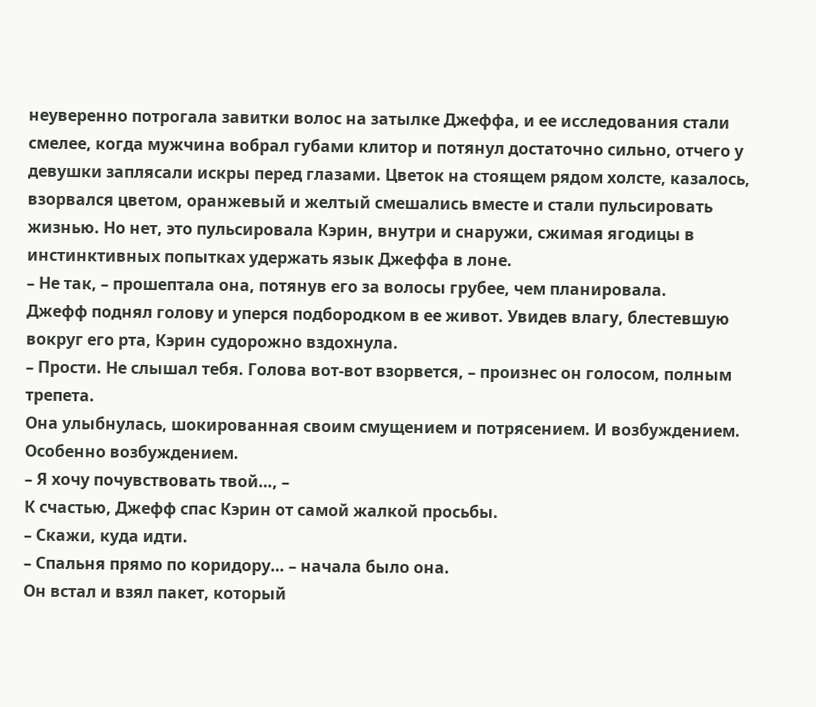неуверенно потрогала завитки волос на затылке Джеффа, и ее исследования стали смелее, когда мужчина вобрал губами клитор и потянул достаточно сильно, отчего у девушки заплясали искры перед глазами. Цветок на стоящем рядом холсте, казалось, взорвался цветом, оранжевый и желтый смешались вместе и стали пульсировать жизнью. Но нет, это пульсировала Кэрин, внутри и снаружи, сжимая ягодицы в инстинктивных попытках удержать язык Джеффа в лоне.
– Не так, – прошептала она, потянув его за волосы грубее, чем планировала.
Джефф поднял голову и уперся подбородком в ее живот. Увидев влагу, блестевшую вокруг его рта, Кэрин судорожно вздохнула.
– Прости. Не слышал тебя. Голова вот-вот взорвется, – произнес он голосом, полным трепета.
Она улыбнулась, шокированная своим смущением и потрясением. И возбуждением. Особенно возбуждением.
– Я хочу почувствовать твой…, –
К счастью, Джефф спас Кэрин от самой жалкой просьбы.
– Скажи, куда идти.
– Спальня прямо по коридору… – начала было она.
Он встал и взял пакет, который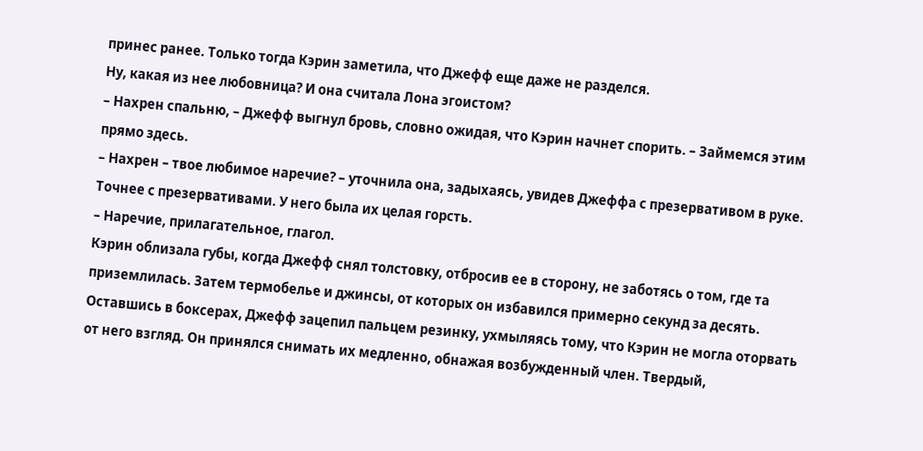принес ранее. Только тогда Кэрин заметила, что Джефф еще даже не разделся.
Ну, какая из нее любовница? И она считала Лона эгоистом?
– Нахрен спальню, – Джефф выгнул бровь, словно ожидая, что Кэрин начнет спорить. – Займемся этим прямо здесь.
– Нахрен – твое любимое наречие? – уточнила она, задыхаясь, увидев Джеффа с презервативом в руке.
Точнее с презервативами. У него была их целая горсть.
– Наречие, прилагательное, глагол.
Кэрин облизала губы, когда Джефф снял толстовку, отбросив ее в сторону, не заботясь о том, где та приземлилась. Затем термобелье и джинсы, от которых он избавился примерно секунд за десять. Оставшись в боксерах, Джефф зацепил пальцем резинку, ухмыляясь тому, что Кэрин не могла оторвать от него взгляд. Он принялся снимать их медленно, обнажая возбужденный член. Твердый,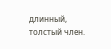длинный, толстый член.